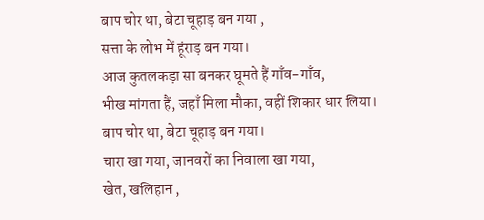बाप चोर था, बेटा चूहाड़ बन गया ,
सत्ता के लोभ में हूंराड़ बन गया।
आज कुतलकड़ा सा बनकर घूमते हैं गाँव-गाँव,
भीख मांगता हैं, जहाँ मिला मौका, वहीं शिकार धार लिया।
बाप चोर था, बेटा चूहाड़ बन गया।
चारा खा गया, जानवरों का निवाला खा गया,
खेत, खलिहान ,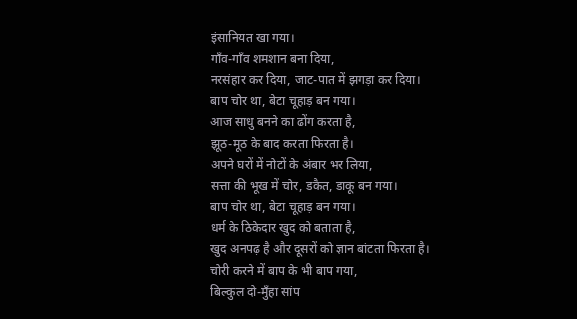इंसानियत खा गया।
गाँव-गाँव शमशान बना दिया,
नरसंहार कर दिया, जाट-पात में झगड़ा कर दिया।
बाप चोर था, बेटा चूहाड़ बन गया।
आज साधु बनने का ढोंग करता है,
झूठ-मूठ के बाद करता फिरता है।
अपने घरों में नोटों के अंबार भर लिया,
सत्ता की भूख में चोर, डकैत, डाकू बन गया।
बाप चोर था, बेटा चूहाड़ बन गया।
धर्म के ठिकेदार खुद को बताता है,
खुद अनपढ़ है और दूसरों को ज्ञान बांटता फिरता है।
चोरी करने में बाप के भी बाप गया,
बिल्कुल दो-मुँहा सांप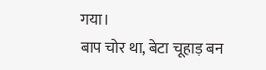गया।
बाप चोर था, बेटा चूहाड़ बन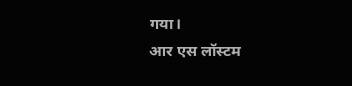गया।
आर एस लॉस्टम